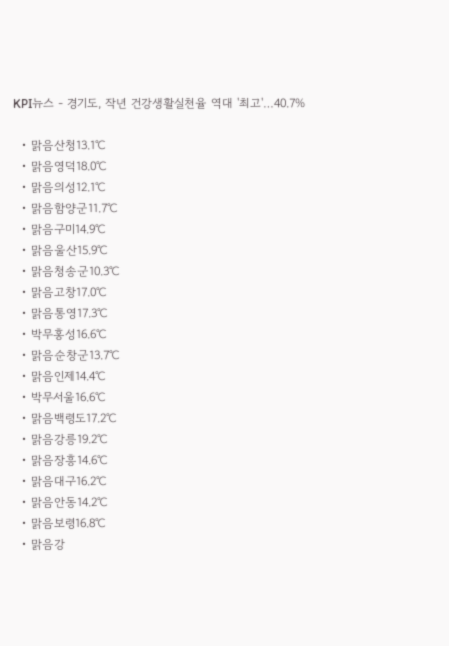KPI뉴스 - 경기도, 작년 건강생활실천율 역대 '최고'…40.7%

  • 맑음산청13.1℃
  • 맑음영덕18.0℃
  • 맑음의성12.1℃
  • 맑음함양군11.7℃
  • 맑음구미14.9℃
  • 맑음울산15.9℃
  • 맑음청송군10.3℃
  • 맑음고창17.0℃
  • 맑음통영17.3℃
  • 박무홍성16.6℃
  • 맑음순창군13.7℃
  • 맑음인제14.4℃
  • 박무서울16.6℃
  • 맑음백령도17.2℃
  • 맑음강릉19.2℃
  • 맑음장흥14.6℃
  • 맑음대구16.2℃
  • 맑음안동14.2℃
  • 맑음보령16.8℃
  • 맑음강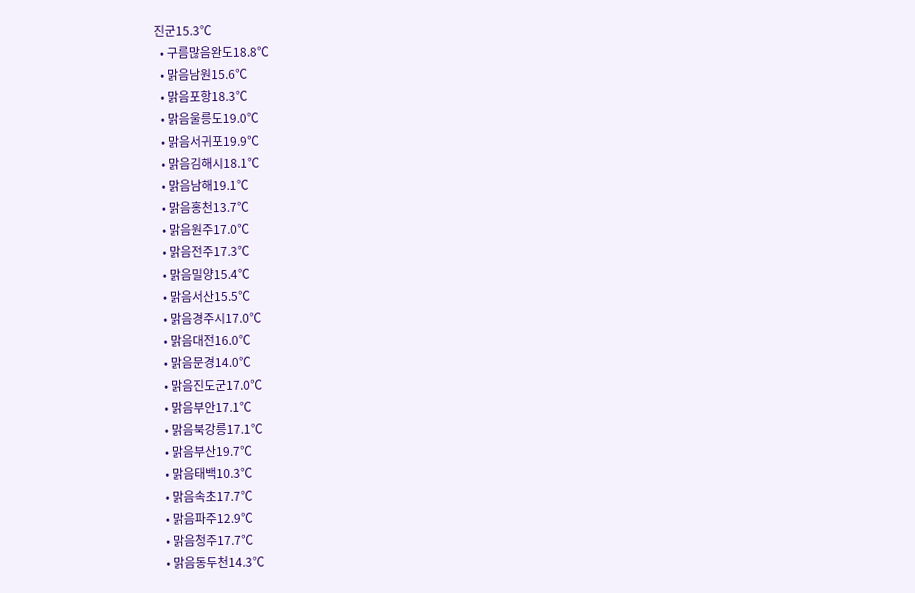진군15.3℃
  • 구름많음완도18.8℃
  • 맑음남원15.6℃
  • 맑음포항18.3℃
  • 맑음울릉도19.0℃
  • 맑음서귀포19.9℃
  • 맑음김해시18.1℃
  • 맑음남해19.1℃
  • 맑음홍천13.7℃
  • 맑음원주17.0℃
  • 맑음전주17.3℃
  • 맑음밀양15.4℃
  • 맑음서산15.5℃
  • 맑음경주시17.0℃
  • 맑음대전16.0℃
  • 맑음문경14.0℃
  • 맑음진도군17.0℃
  • 맑음부안17.1℃
  • 맑음북강릉17.1℃
  • 맑음부산19.7℃
  • 맑음태백10.3℃
  • 맑음속초17.7℃
  • 맑음파주12.9℃
  • 맑음청주17.7℃
  • 맑음동두천14.3℃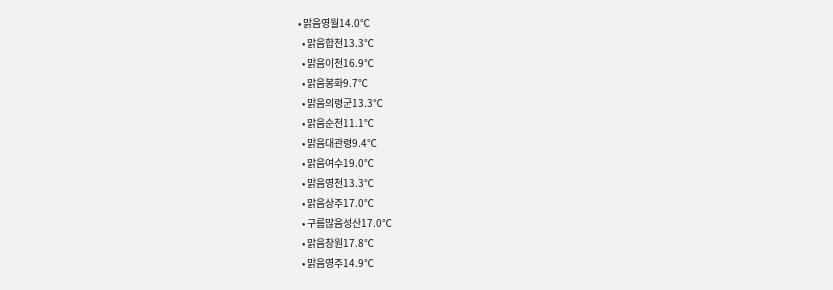• 맑음영월14.0℃
  • 맑음합천13.3℃
  • 맑음이천16.9℃
  • 맑음봉화9.7℃
  • 맑음의령군13.3℃
  • 맑음순천11.1℃
  • 맑음대관령9.4℃
  • 맑음여수19.0℃
  • 맑음영천13.3℃
  • 맑음상주17.0℃
  • 구름많음성산17.0℃
  • 맑음창원17.8℃
  • 맑음영주14.9℃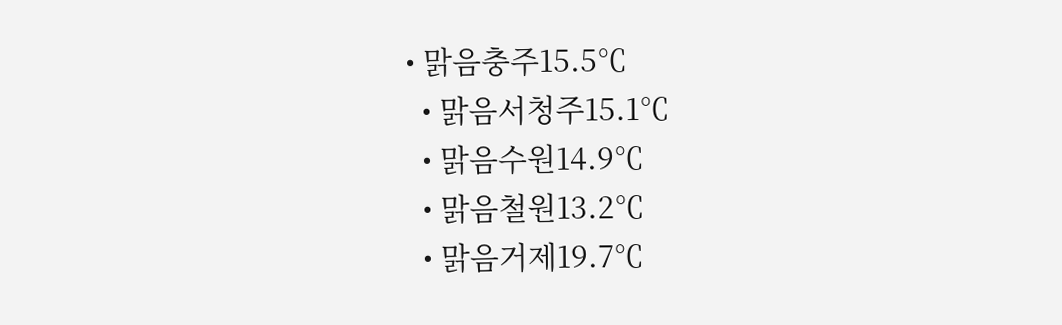• 맑음충주15.5℃
  • 맑음서청주15.1℃
  • 맑음수원14.9℃
  • 맑음철원13.2℃
  • 맑음거제19.7℃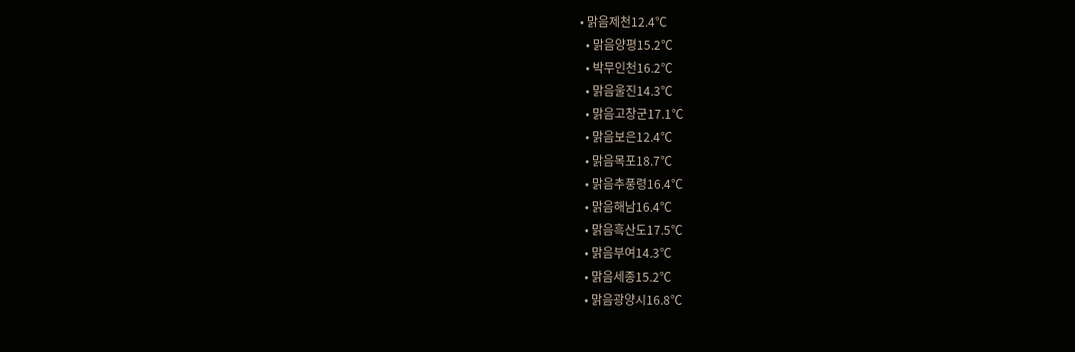• 맑음제천12.4℃
  • 맑음양평15.2℃
  • 박무인천16.2℃
  • 맑음울진14.3℃
  • 맑음고창군17.1℃
  • 맑음보은12.4℃
  • 맑음목포18.7℃
  • 맑음추풍령16.4℃
  • 맑음해남16.4℃
  • 맑음흑산도17.5℃
  • 맑음부여14.3℃
  • 맑음세종15.2℃
  • 맑음광양시16.8℃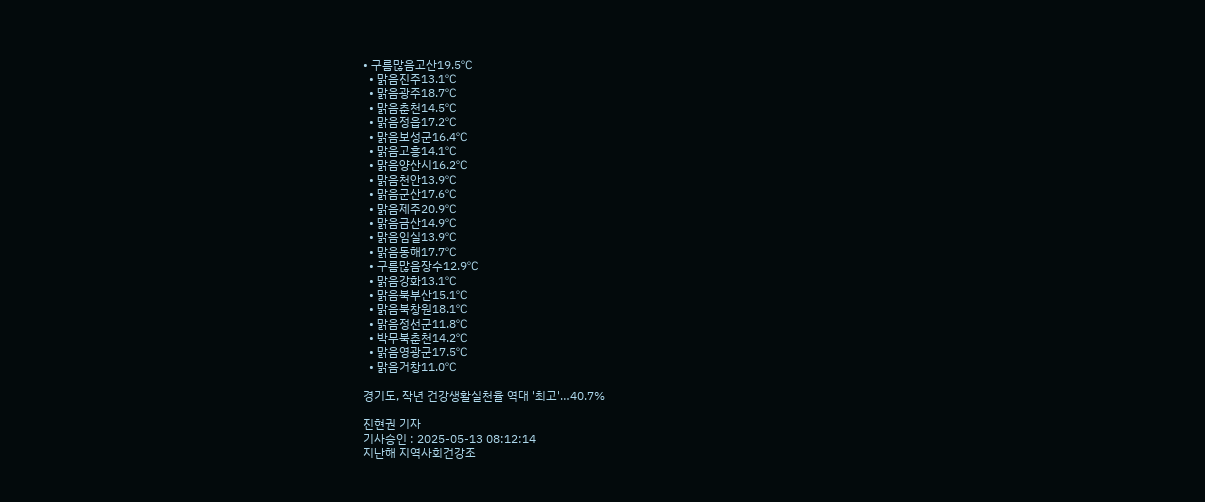• 구름많음고산19.5℃
  • 맑음진주13.1℃
  • 맑음광주18.7℃
  • 맑음춘천14.5℃
  • 맑음정읍17.2℃
  • 맑음보성군16.4℃
  • 맑음고흥14.1℃
  • 맑음양산시16.2℃
  • 맑음천안13.9℃
  • 맑음군산17.6℃
  • 맑음제주20.9℃
  • 맑음금산14.9℃
  • 맑음임실13.9℃
  • 맑음동해17.7℃
  • 구름많음장수12.9℃
  • 맑음강화13.1℃
  • 맑음북부산15.1℃
  • 맑음북창원18.1℃
  • 맑음정선군11.8℃
  • 박무북춘천14.2℃
  • 맑음영광군17.5℃
  • 맑음거창11.0℃

경기도, 작년 건강생활실천율 역대 '최고'…40.7%

진현권 기자
기사승인 : 2025-05-13 08:12:14
지난해 지역사회건강조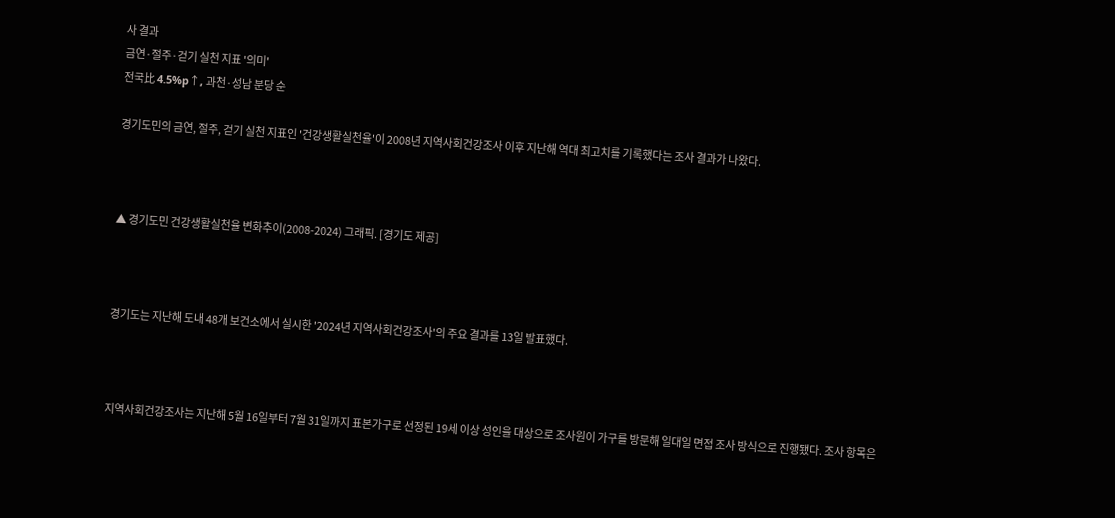사 결과
금연·절주·걷기 실천 지표 '의미'
전국比 4.5%p↑, 과천·성남 분당 순

경기도민의 금연, 절주, 걷기 실천 지표인 '건강생활실천율'이 2008년 지역사회건강조사 이후 지난해 역대 최고치를 기록했다는 조사 결과가 나왔다.



▲ 경기도민 건강생활실천율 변화추이(2008-2024) 그래픽. [경기도 제공]



경기도는 지난해 도내 48개 보건소에서 실시한 '2024년 지역사회건강조사'의 주요 결과를 13일 발표했다.



지역사회건강조사는 지난해 5월 16일부터 7월 31일까지 표본가구로 선정된 19세 이상 성인을 대상으로 조사원이 가구를 방문해 일대일 면접 조사 방식으로 진행됐다. 조사 항목은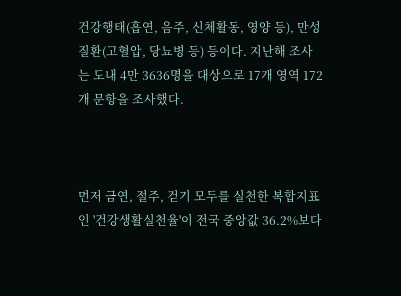건강행태(흡연, 음주, 신체활동, 영양 등), 만성질환(고혈압, 당뇨병 등) 등이다. 지난해 조사는 도내 4만 3636명을 대상으로 17개 영역 172개 문항을 조사했다.



먼저 금연, 절주, 걷기 모두를 실천한 복합지표인 '건강생활실천율'이 전국 중앙값 36.2%보다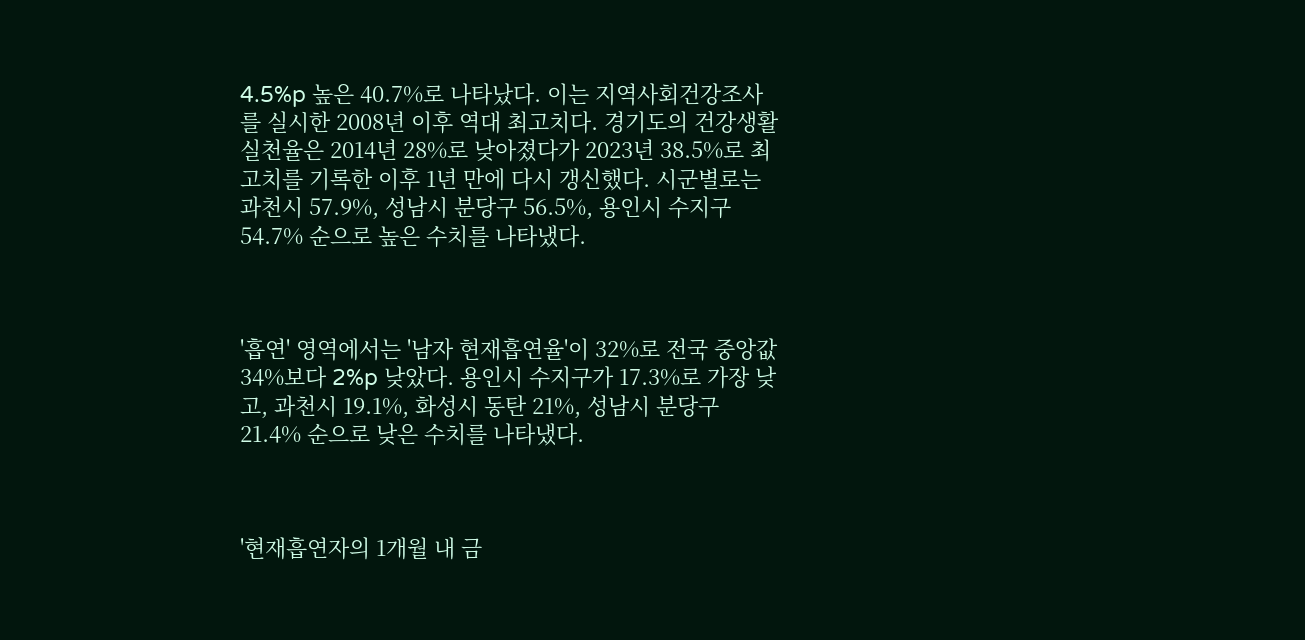4.5%p 높은 40.7%로 나타났다. 이는 지역사회건강조사를 실시한 2008년 이후 역대 최고치다. 경기도의 건강생활실천율은 2014년 28%로 낮아졌다가 2023년 38.5%로 최고치를 기록한 이후 1년 만에 다시 갱신했다. 시군별로는 과천시 57.9%, 성남시 분당구 56.5%, 용인시 수지구 54.7% 순으로 높은 수치를 나타냈다.



'흡연' 영역에서는 '남자 현재흡연율'이 32%로 전국 중앙값 34%보다 2%p 낮았다. 용인시 수지구가 17.3%로 가장 낮고, 과천시 19.1%, 화성시 동탄 21%, 성남시 분당구 21.4% 순으로 낮은 수치를 나타냈다.



'현재흡연자의 1개월 내 금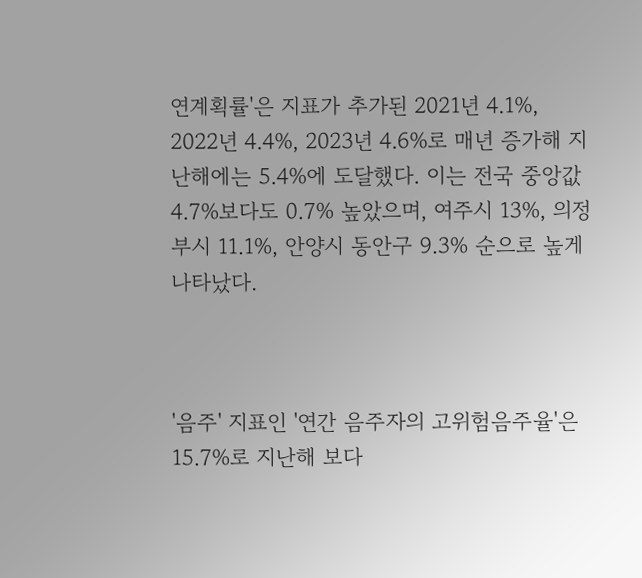연계획률'은 지표가 추가된 2021년 4.1%, 2022년 4.4%, 2023년 4.6%로 매년 증가해 지난해에는 5.4%에 도달했다. 이는 전국 중앙값 4.7%보다도 0.7% 높았으며, 여주시 13%, 의정부시 11.1%, 안양시 동안구 9.3% 순으로 높게 나타났다.



'음주' 지표인 '연간 음주자의 고위험음주율'은 15.7%로 지난해 보다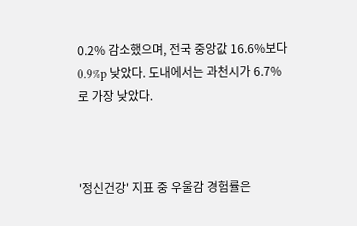0.2% 감소했으며, 전국 중앙값 16.6%보다 0.9%p 낮았다. 도내에서는 과천시가 6.7%로 가장 낮았다.



'정신건강' 지표 중 우울감 경험률은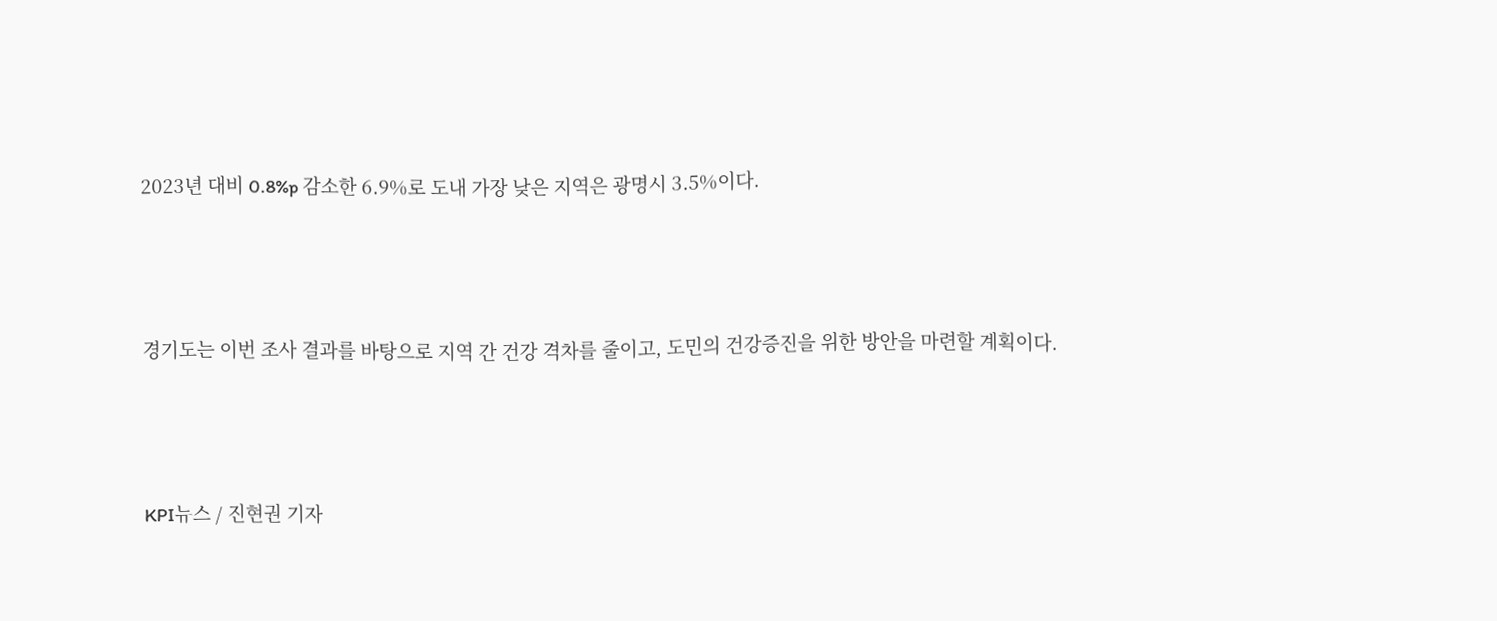2023년 대비 0.8%p 감소한 6.9%로 도내 가장 낮은 지역은 광명시 3.5%이다.



경기도는 이번 조사 결과를 바탕으로 지역 간 건강 격차를 줄이고, 도민의 건강증진을 위한 방안을 마련할 계획이다.



KPI뉴스 / 진현권 기자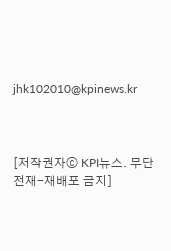jhk102010@kpinews.kr



[저작권자ⓒ KPI뉴스. 무단전재-재배포 금지]